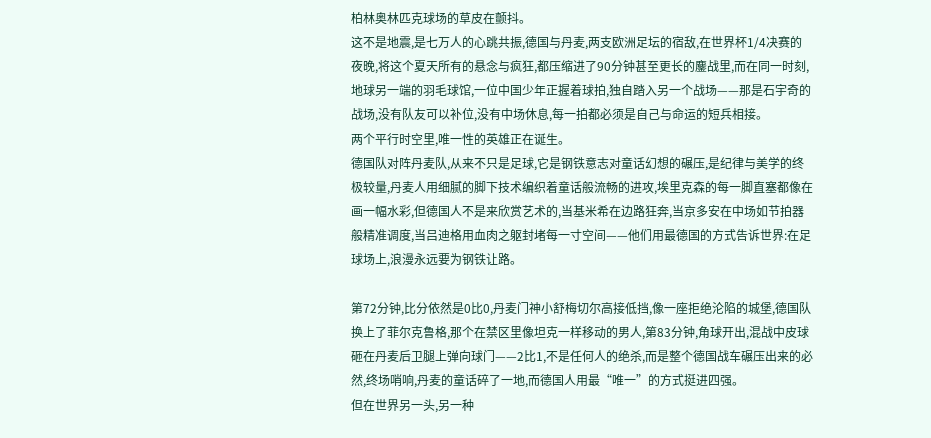柏林奥林匹克球场的草皮在颤抖。
这不是地震,是七万人的心跳共振,德国与丹麦,两支欧洲足坛的宿敌,在世界杯1/4决赛的夜晚,将这个夏天所有的悬念与疯狂,都压缩进了90分钟甚至更长的鏖战里,而在同一时刻,地球另一端的羽毛球馆,一位中国少年正握着球拍,独自踏入另一个战场——那是石宇奇的战场,没有队友可以补位,没有中场休息,每一拍都必须是自己与命运的短兵相接。
两个平行时空里,唯一性的英雄正在诞生。
德国队对阵丹麦队,从来不只是足球,它是钢铁意志对童话幻想的碾压,是纪律与美学的终极较量,丹麦人用细腻的脚下技术编织着童话般流畅的进攻,埃里克森的每一脚直塞都像在画一幅水彩,但德国人不是来欣赏艺术的,当基米希在边路狂奔,当京多安在中场如节拍器般精准调度,当吕迪格用血肉之躯封堵每一寸空间——他们用最德国的方式告诉世界:在足球场上,浪漫永远要为钢铁让路。

第72分钟,比分依然是0比0,丹麦门神小舒梅切尔高接低挡,像一座拒绝沦陷的城堡,德国队换上了菲尔克鲁格,那个在禁区里像坦克一样移动的男人,第83分钟,角球开出,混战中皮球砸在丹麦后卫腿上弹向球门——2比1,不是任何人的绝杀,而是整个德国战车碾压出来的必然,终场哨响,丹麦的童话碎了一地,而德国人用最“唯一”的方式挺进四强。
但在世界另一头,另一种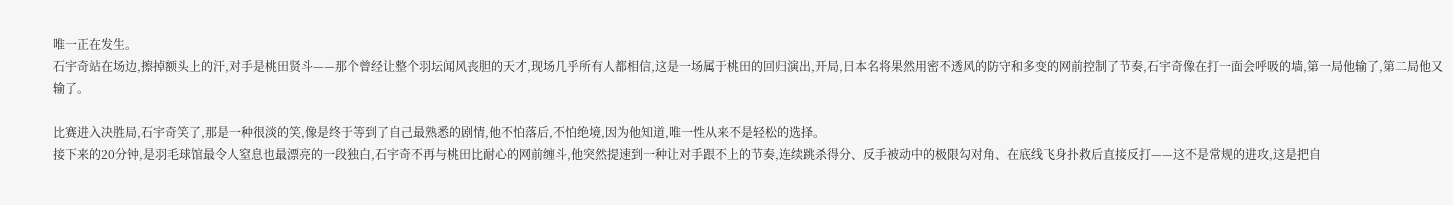唯一正在发生。
石宇奇站在场边,擦掉额头上的汗,对手是桃田贤斗——那个曾经让整个羽坛闻风丧胆的天才,现场几乎所有人都相信,这是一场属于桃田的回归演出,开局,日本名将果然用密不透风的防守和多变的网前控制了节奏,石宇奇像在打一面会呼吸的墙,第一局他输了,第二局他又输了。

比赛进入决胜局,石宇奇笑了,那是一种很淡的笑,像是终于等到了自己最熟悉的剧情,他不怕落后,不怕绝境,因为他知道,唯一性从来不是轻松的选择。
接下来的20分钟,是羽毛球馆最令人窒息也最漂亮的一段独白,石宇奇不再与桃田比耐心的网前缠斗,他突然提速到一种让对手跟不上的节奏,连续跳杀得分、反手被动中的极限勾对角、在底线飞身扑救后直接反打——这不是常规的进攻,这是把自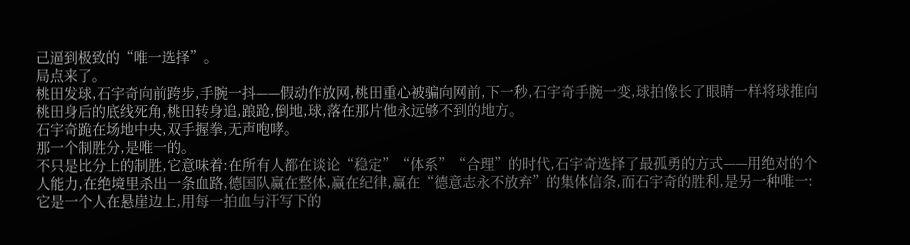己逼到极致的“唯一选择”。
局点来了。
桃田发球,石宇奇向前跨步,手腕一抖——假动作放网,桃田重心被骗向网前,下一秒,石宇奇手腕一变,球拍像长了眼睛一样将球推向桃田身后的底线死角,桃田转身追,踉跄,倒地,球,落在那片他永远够不到的地方。
石宇奇跪在场地中央,双手握拳,无声咆哮。
那一个制胜分,是唯一的。
不只是比分上的制胜,它意味着:在所有人都在谈论“稳定”“体系”“合理”的时代,石宇奇选择了最孤勇的方式——用绝对的个人能力,在绝境里杀出一条血路,德国队赢在整体,赢在纪律,赢在“德意志永不放弃”的集体信条,而石宇奇的胜利,是另一种唯一:它是一个人在悬崖边上,用每一拍血与汗写下的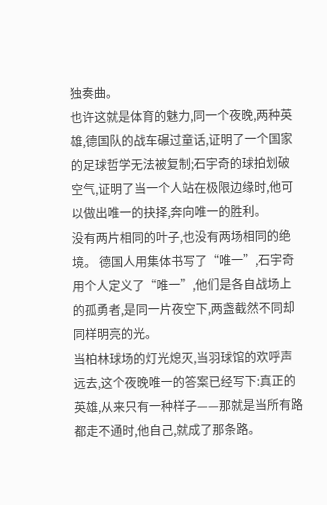独奏曲。
也许这就是体育的魅力,同一个夜晚,两种英雄,德国队的战车碾过童话,证明了一个国家的足球哲学无法被复制;石宇奇的球拍划破空气,证明了当一个人站在极限边缘时,他可以做出唯一的抉择,奔向唯一的胜利。
没有两片相同的叶子,也没有两场相同的绝境。 德国人用集体书写了“唯一”,石宇奇用个人定义了“唯一”,他们是各自战场上的孤勇者,是同一片夜空下,两盏截然不同却同样明亮的光。
当柏林球场的灯光熄灭,当羽球馆的欢呼声远去,这个夜晚唯一的答案已经写下:真正的英雄,从来只有一种样子——那就是当所有路都走不通时,他自己,就成了那条路。